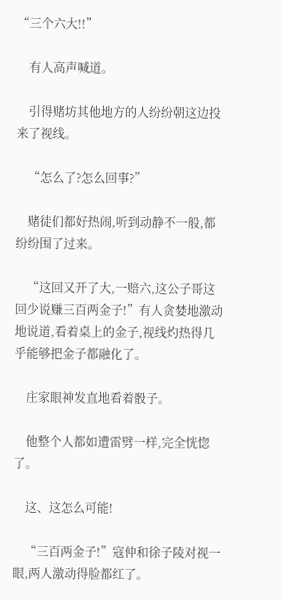“三个六大!!”

    有人高声喊道。

    引得赌坊其他地方的人纷纷朝这边投来了视线。

    “怎么了?怎么回事?”

    赌徒们都好热闹,听到动静不一般,都纷纷围了过来。

    “这回又开了大,一赔六,这公子哥这回少说赚三百两金子!”有人贪婪地激动地说道,看着桌上的金子,视线灼热得几乎能够把金子都融化了。

    庄家眼神发直地看着骰子。

    他整个人都如遭雷劈一样,完全恍惚了。

    这、这怎么可能!

    “三百两金子!”寇仲和徐子陵对视一眼,两人激动得脸都红了。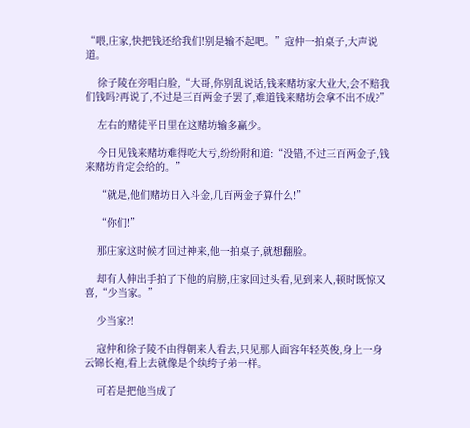“喂,庄家,快把钱还给我们!别是输不起吧。”寇仲一拍桌子,大声说道。

    徐子陵在旁唱白脸,“大哥,你别乱说话,钱来赌坊家大业大,会不赔我们钱吗?再说了,不过是三百两金子罢了,难道钱来赌坊会拿不出不成?”

    左右的赌徒平日里在这赌坊输多赢少。

    今日见钱来赌坊难得吃大亏,纷纷附和道:“没错,不过三百两金子,钱来赌坊肯定会给的。”

    “就是,他们赌坊日入斗金,几百两金子算什么!”

    “你们!”

    那庄家这时候才回过神来,他一拍桌子,就想翻脸。

    却有人伸出手拍了下他的肩膀,庄家回过头看,见到来人,顿时既惊又喜,“少当家。”

    少当家?!

    寇仲和徐子陵不由得朝来人看去,只见那人面容年轻英俊,身上一身云锦长袍,看上去就像是个纨绔子弟一样。

    可若是把他当成了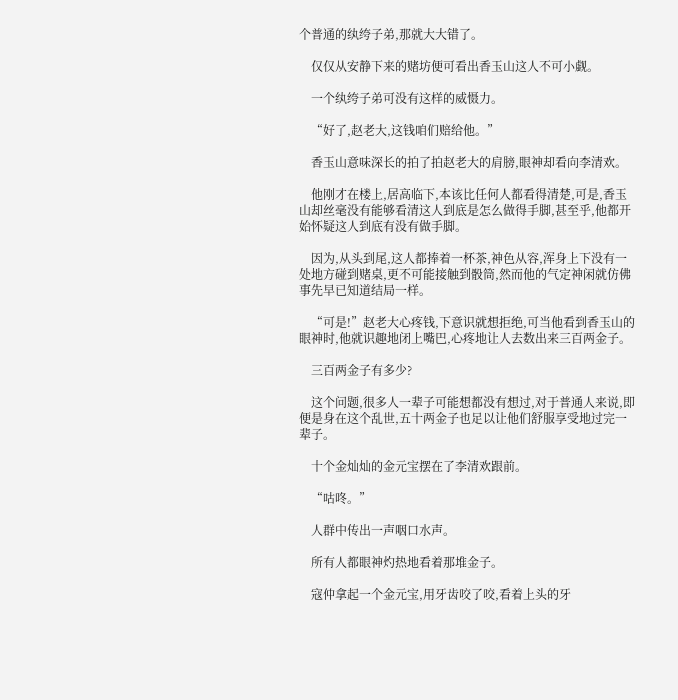个普通的纨绔子弟,那就大大错了。

    仅仅从安静下来的赌坊便可看出香玉山这人不可小觑。

    一个纨绔子弟可没有这样的威慑力。

    “好了,赵老大,这钱咱们赔给他。”

    香玉山意味深长的拍了拍赵老大的肩膀,眼神却看向李清欢。

    他刚才在楼上,居高临下,本该比任何人都看得清楚,可是,香玉山却丝毫没有能够看清这人到底是怎么做得手脚,甚至乎,他都开始怀疑这人到底有没有做手脚。

    因为,从头到尾,这人都捧着一杯茶,神色从容,浑身上下没有一处地方碰到赌桌,更不可能接触到骰筒,然而他的气定神闲就仿佛事先早已知道结局一样。

    “可是!”赵老大心疼钱,下意识就想拒绝,可当他看到香玉山的眼神时,他就识趣地闭上嘴巴,心疼地让人去数出来三百两金子。

    三百两金子有多少?

    这个问题,很多人一辈子可能想都没有想过,对于普通人来说,即便是身在这个乱世,五十两金子也足以让他们舒服享受地过完一辈子。

    十个金灿灿的金元宝摆在了李清欢跟前。

    “咕咚。”

    人群中传出一声咽口水声。

    所有人都眼神灼热地看着那堆金子。

    寇仲拿起一个金元宝,用牙齿咬了咬,看着上头的牙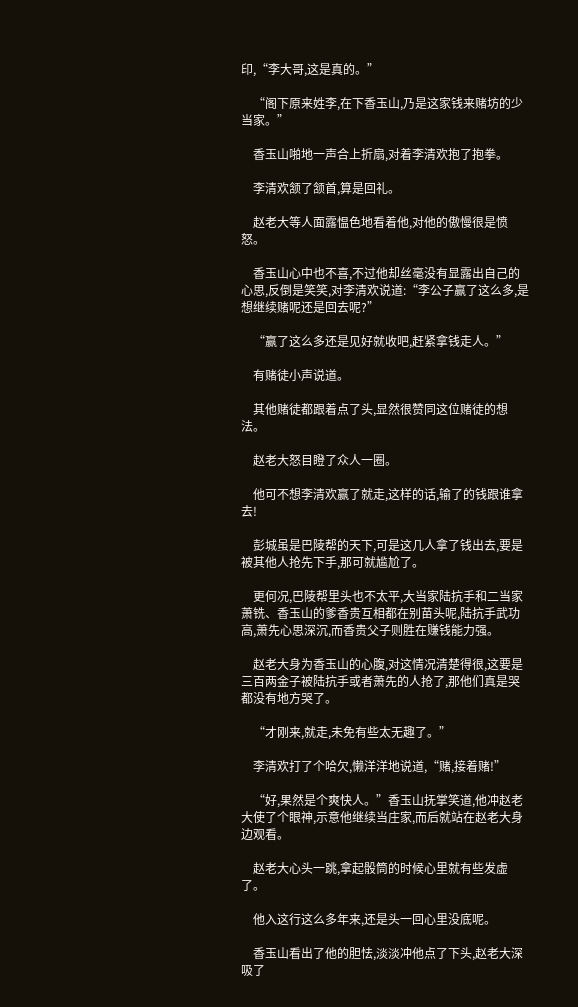印,“李大哥,这是真的。”

    “阁下原来姓李,在下香玉山,乃是这家钱来赌坊的少当家。”

    香玉山啪地一声合上折扇,对着李清欢抱了抱拳。

    李清欢颔了颔首,算是回礼。

    赵老大等人面露愠色地看着他,对他的傲慢很是愤怒。

    香玉山心中也不喜,不过他却丝毫没有显露出自己的心思,反倒是笑笑,对李清欢说道:“李公子赢了这么多,是想继续赌呢还是回去呢?”

    “赢了这么多还是见好就收吧,赶紧拿钱走人。”

    有赌徒小声说道。

    其他赌徒都跟着点了头,显然很赞同这位赌徒的想法。

    赵老大怒目瞪了众人一圈。

    他可不想李清欢赢了就走,这样的话,输了的钱跟谁拿去!

    彭城虽是巴陵帮的天下,可是这几人拿了钱出去,要是被其他人抢先下手,那可就尴尬了。

    更何况,巴陵帮里头也不太平,大当家陆抗手和二当家萧铣、香玉山的爹香贵互相都在别苗头呢,陆抗手武功高,萧先心思深沉,而香贵父子则胜在赚钱能力强。

    赵老大身为香玉山的心腹,对这情况清楚得很,这要是三百两金子被陆抗手或者萧先的人抢了,那他们真是哭都没有地方哭了。

    “才刚来,就走,未免有些太无趣了。”

    李清欢打了个哈欠,懒洋洋地说道,“赌,接着赌!”

    “好,果然是个爽快人。”香玉山抚掌笑道,他冲赵老大使了个眼神,示意他继续当庄家,而后就站在赵老大身边观看。

    赵老大心头一跳,拿起骰筒的时候心里就有些发虚了。

    他入这行这么多年来,还是头一回心里没底呢。

    香玉山看出了他的胆怯,淡淡冲他点了下头,赵老大深吸了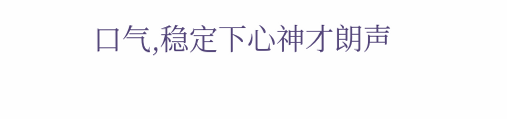口气,稳定下心神才朗声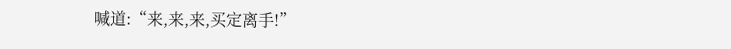喊道:“来,来,来,买定离手!”